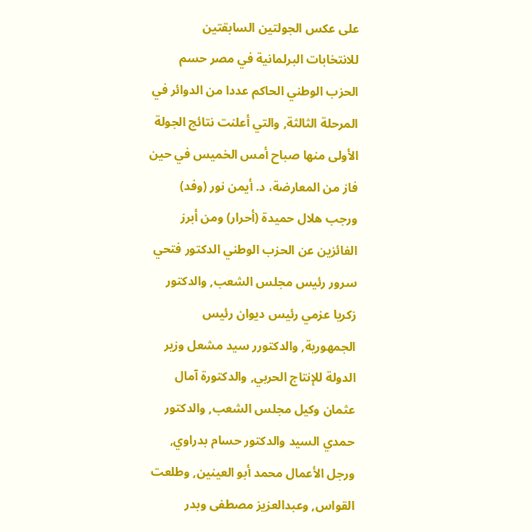على عكس الجولتين السابقتين للانتخابات البرلمانية في مصر حسم الحزب الوطني الحاكم عددا من الدوائر في المرحلة الثالثة, والتي أعلنت نتائج الجولة الأولى منها صباح أمس الخميس في حين فاز من المعارضة، د. أيمن نور (وفد) ورجب هلال حميدة (أحرار) ومن أبرز الفائزين عن الحزب الوطني الدكتور فتحي سرور رئيس مجلس الشعب, والدكتور زكريا عزمي رئيس ديوان رئيس الجمهورية, والدكتورر سيد مشعل وزير الدولة للإنتاج الحربي, والدكتورة آمال عثمان وكيل مجلس الشعب, والدكتور حمدي السيد والدكتور حسام بدراوي, ورجل الأعمال محمد أبو العينين, وطلعت القواس, وعبدالعزيز مصطفى وبدر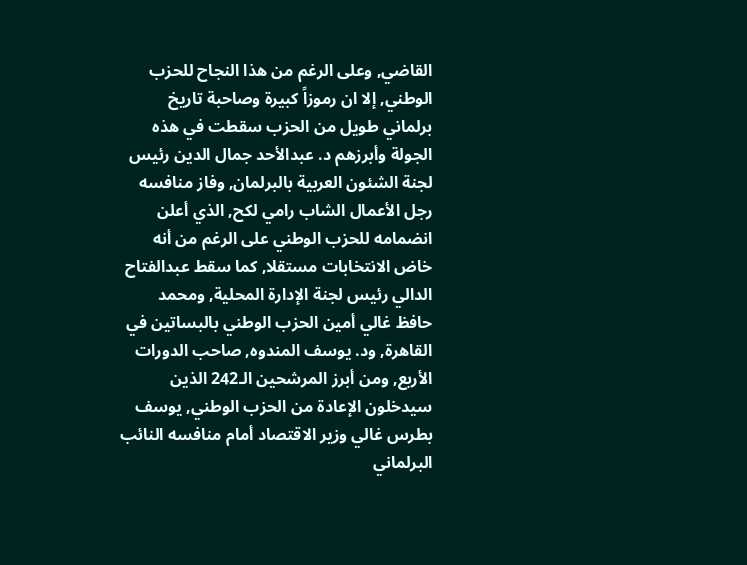القاضي, وعلى الرغم من هذا النجاح للحزب الوطني, إلا ان رموزاً كبيرة وصاحبة تاريخ برلماني طويل من الحزب سقطت في هذه الجولة وأبرزهم د. عبدالأحد جمال الدين رئيس لجنة الشئون العربية بالبرلمان, وفاز منافسه رجل الأعمال الشاب رامي لكح, الذي أعلن انضمامه للحزب الوطني على الرغم من أنه خاض الانتخابات مستقلا, كما سقط عبدالفتاح الدالي رئيس لجنة الإدارة المحلية, ومحمد حافظ غالي أمين الحزب الوطني بالبساتين في القاهرة, ود. يوسف المندوه, صاحب الدورات الأربع, ومن أبرز المرشحين الـ242 الذين سيدخلون الإعادة من الحزب الوطني, يوسف بطرس غالي وزير الاقتصاد أمام منافسه النائب البرلماني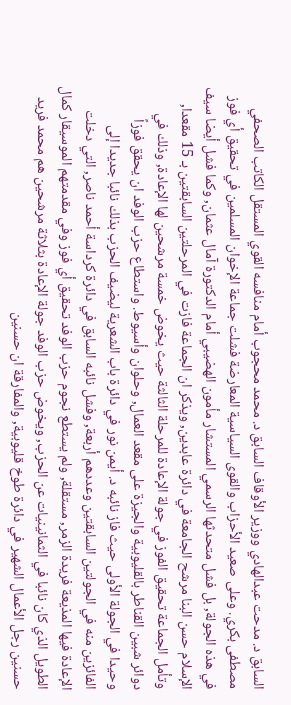السابق د. مدحت عبدالهادي ووزير الأوقاف السابق د. محمد محجوب أمام منافسه القوي المستقل الكاتب الصحفي مصطفى بكري. وعلى صعيد الأحزاب والقوى السياسية المعارضة فشلت جماعة الإخوان المسلمين في تحقيق أي فوز في هذه الجولة, بل فشل متحدثها الرسمي المستشار مأمون الهضيبي أمام الدكتورة آمال عثمان, وكما فشل أيضا سيف الإسلام حسن البنا مرشح الجامعة في دائرة عابدين, ويذكر ان الجماعة فازت في المرحلتين السابقتين بـ 15 مقعدا, وتأمل الجماعة تحقيق الفوز في جولة الإعادة للمرحلة الثالثة حيث يخوض خمسة مرشحين لها الإعادة, وذلك في دوائر شبين القناطر بالقليوبية والجيزة على مقعد العمال, وحلوان وأسيوط. واستطاع حزب الوفد ان يحقق فوزاً وحيدا في الجولة الأولى حيث فاز نائبه د. أيمن نور في دائرة باب الشعرية ليضيف الحزب بذلك نائبا جديدا إلى الفائزين منه في الجولتين السابقتين وعددهم أربعة, وفشل نائبه السابق في دائرة كرداسة أحمد ناصر, التي دخلت الإعادة فيها المذيعة فريدة الزمر, مستقلة, ولم يستطع نجوم حزب الوفد تحقيق أي فوز وفي مقدمتهم الموسيقار كمال الطويل الذي كان نائبا في الثمانينيات عن الحزب, ويخوض حزب الوفد جولة الإعادة بثلاثة مرشحين هم محمد فريد حسنين رجل الأعمال الشهير في دائرة طوخ قليوبية, والمفارقة ان حسنين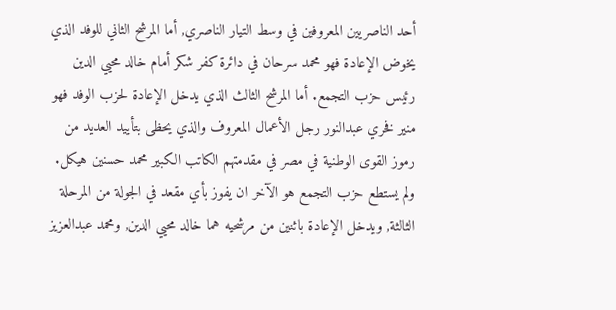أحد الناصريين المعروفين في وسط التيار الناصري, أما المرشح الثاني للوفد الذي يخوض الإعادة فهو محمد سرحان في دائرة كفر شكر أمام خالد محيي الدين رئيس حزب التجمع. أما المرشح الثالث الذي يدخل الإعادة لحزب الوفد فهو منير فخري عبدالنور رجل الأعمال المعروف والذي يحظى بتأييد العديد من رموز القوى الوطنية في مصر في مقدمتهم الكاتب الكبير محمد حسنين هيكل. ولم يستطع حزب التجمع هو الآخر ان يفوز بأي مقعد في الجولة من المرحلة الثالثة, ويدخل الإعادة باثنين من مرشحيه هما خالد محيي الدين, ومحمد عبدالعزيز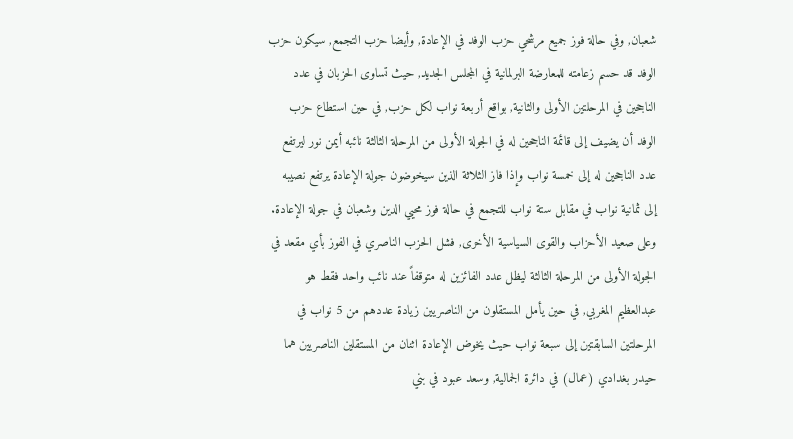شعبان, وفي حالة فوز جميع مرشحي حزب الوفد في الإعادة, وأيضا حزب التجمع, سيكون حزب الوفد قد حسم زعامته للمعارضة البرلمانية في المجلس الجديد, حيث تساوى الحزبان في عدد الناجحين في المرحلتين الأولى والثانية, بواقع أربعة نواب لكل حزب, في حين استطاع حزب الوفد أن يضيف إلى قائمة الناجحين له في الجولة الأولى من المرحلة الثالثة نائبه أيمن نور ليرتفع عدد الناجحين له إلى خمسة نواب وإذا فاز الثلاثة الذين سيخوضون جولة الإعادة يرتفع نصيبه إلى ثمانية نواب في مقابل ستة نواب للتجمع في حالة فوز محيي الدين وشعبان في جولة الإعادة. وعلى صعيد الأحزاب والقوى السياسية الأخرى, فشل الحزب الناصري في الفوز بأي مقعد في الجولة الأولى من المرحلة الثالثة ليظل عدد الفائزين له متوقفاً عند نائب واحد فقط هو عبدالعظيم المغربي, في حين يأمل المستقلون من الناصريين زيادة عددهم من 5 نواب في المرحلتين السابقتين إلى سبعة نواب حيث يخوض الإعادة اثنان من المستقلين الناصريين هما حيدر بغدادي (عمال) في دائرة الجمالية, وسعد عبود في بني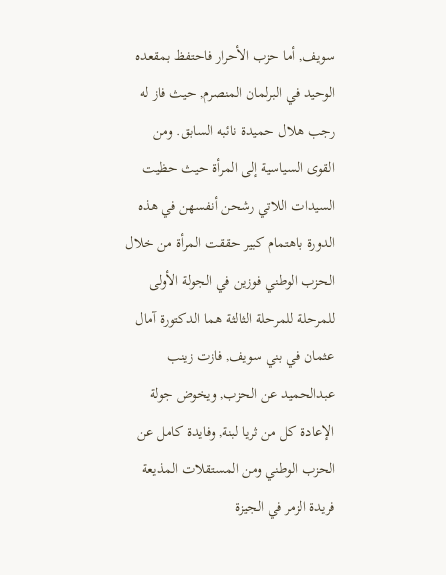سويف, أما حزب الأحرار فاحتفظ بمقعده الوحيد في البرلمان المنصرم, حيث فاز له رجب هلال حميدة نائبه السابق. ومن القوى السياسية إلى المرأة حيث حظيت السيدات اللاتي رشحن أنفسهن في هذه الدورة باهتمام كبير حققت المرأة من خلال الحزب الوطني فوزين في الجولة الأولى للمرحلة للمرحلة الثالثة هما الدكتورة آمال عثمان في بني سويف, فازت زينب عبدالحميد عن الحزب, ويخوض جولة الإعادة كل من ثريا لبنة, وفايدة كامل عن الحزب الوطني ومن المستقلات المذيعة فريدة الزمر في الجيزة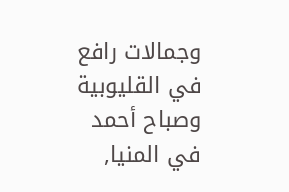وجمالات رافع في القليوبية وصباح أحمد في المنيا,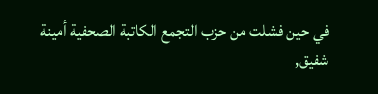في حين فشلت من حزب التجمع الكاتبة الصحفية أمينة شفيق,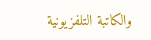والكاتبة التلفزيونية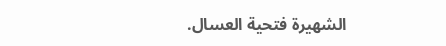الشهيرة فتحية العسال.